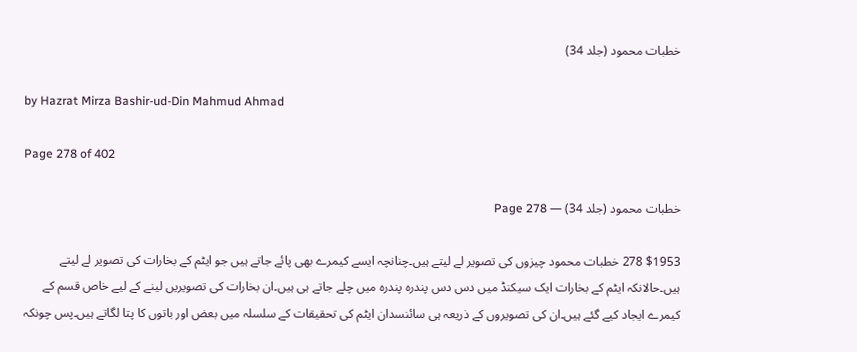خطبات محمود (جلد 34)

by Hazrat Mirza Bashir-ud-Din Mahmud Ahmad

Page 278 of 402

خطبات محمود (جلد 34) — Page 278

$1953 278 خطبات محمود چیزوں کی تصویر لے لیتے ہیں۔چنانچہ ایسے کیمرے بھی پائے جاتے ہیں جو ایٹم کے بخارات کی تصویر لے لیتے ہیں۔حالانکہ ایٹم کے بخارات ایک سیکنڈ میں دس دس پندرہ پندرہ میں چلے جاتے ہی ہیں۔ان بخارات کی تصویریں لینے کے لیے خاص قسم کے کیمرے ایجاد کیے گئے ہیں۔ان کی تصویروں کے ذریعہ ہی سائنسدان ایٹم کی تحقیقات کے سلسلہ میں بعض اور باتوں کا پتا لگاتے ہیں۔پس چونکہ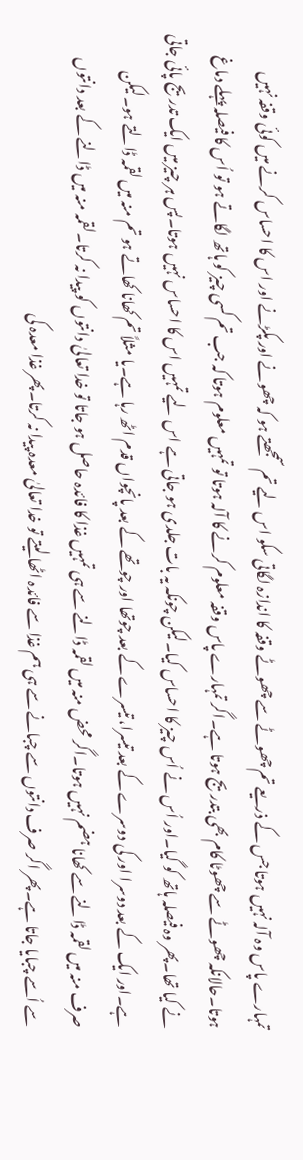تمہارے پاس وہ آلہ نہیں ہوتا جس کے ذریعے تم چھوٹے سے چھوٹے وقفہ کا اندازہ لگاتی سکو اس لیے تم سمجھتے ہو کہ چھونے اور پکڑنے اور اس کا احساس کرنے میں کوئی وقفہ نہیں ہوتا۔حالانکہ چھوٹے سے چھوٹا کام بھی بتدریج ہوتا ہے۔اگر تمہارے پاس وقفہ معلوم کرنے کا آلہ ہوتا تو تمہیں معلوم ہوتا کہ جب تم کسی چیز کو ہاتھ لگاتے ہو تو اُس کا فیصلہ پہلے دماغ نے کیا تھا۔پھر وہ فیصلہ ہاتھ کو گیا۔اور اُس نے اُس چیز کا احساس کیا۔لیکن چونکہ یہ بات جلدی ہو جاتی ہے اس لیے تمہیں اس کا احساس نہیں ہوتا۔پس ہر چیز میں ایک تدریج پائی جاتی ہے۔اور ایک کے بعد دوسرا اور کی دوسرے کے بعد تیسرا، تیسرے کے بعد چوتھا اور چوتھے کے بعد پانچواں قدم اٹھ رہا ہے۔یا مثلاً تم کھانا کھاتے ہو تم منہ میں لقمہ ڈالتے ہو۔لیکن صرف منہ میں لقمہ ڈالنے سے کھانا ہضم نہیں ہوتا۔اگر محض منہ میں لقمہ ڈالنے سے ہی تمہیں غذا کا فائدہ حاصل ہو جاتا تو خدا تعالیٰ دانتوں کو پیدا نہ کرتا۔لقمہ منہ میں ڈالنے کے بعد دانتوں سے اُسے چبایا جاتا ہے۔پھر اگر صرف دانتوں سے چبانے سے ہی ہم غذا سے فائدہ اٹھا لیتے تو خدا تعالیٰ معدہ پیدا نہ کرتا۔پھر غذا معدہ کی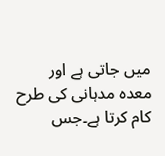میں جاتی ہے اور معدہ مدہانی کی طرح کام کرتا ہے۔جس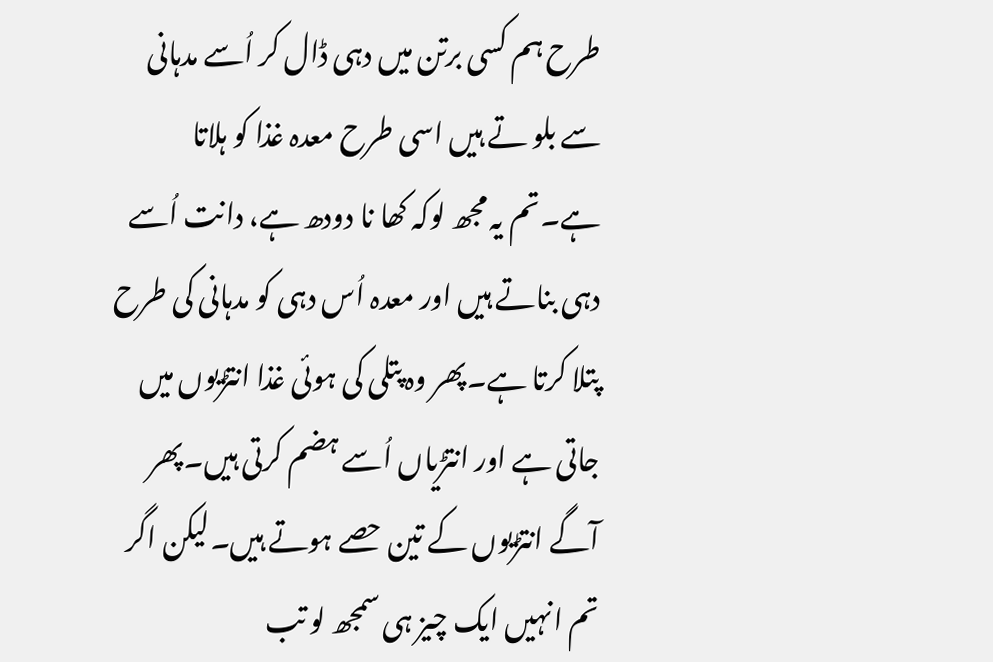طرح ہم کسی برتن میں دہی ڈال کر اُسے مدہانی سے بلو تے ہیں اسی طرح معدہ غذا کو ہلاتا ہے۔تم یہ مجھ لوکہ کھا نا دودھ ہے، دانت اُسے دہی بناتے ہیں اور معدہ اُس دہی کو مدہانی کی طرح پتلا کرتا ہے۔پھر وہ پتلی کی ہوئی غذا انتڑیوں میں جاتی ہے اور انتڑیاں اُسے ہضم کرتی ہیں۔پھر آگے انتڑیوں کے تین حصے ہوتے ہیں۔لیکن اگر تم انہیں ایک چیز ہی سمجھ لو تب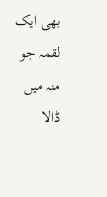بھی ایک لقمہ جو منہ میں ڈالا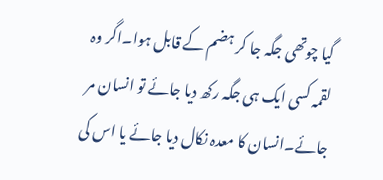گیا چوتھی جگہ جا کر ہضم کے قابل ہوا۔اگر وہ لقمہ کسی ایک ہی جگہ رکھ دیا جائے تو انسان مر جائے۔انسان کا معدہ نکال دیا جائے یا اس کی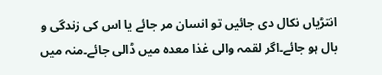انتڑیاں نکال دی جائیں تو انسان مر جائے یا اس کی زندگی و بال ہو جائے۔اگر لقمہ والی غذا معدہ میں ڈالی جائے۔منہ میں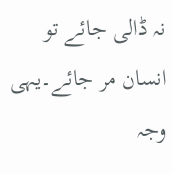نہ ڈالی جائے تو انسان مر جائے۔یہی وجہ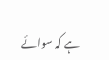ہے کہ سوائے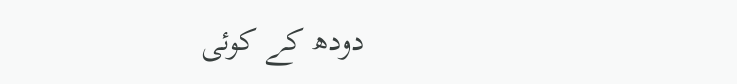دودھ کے کوئی